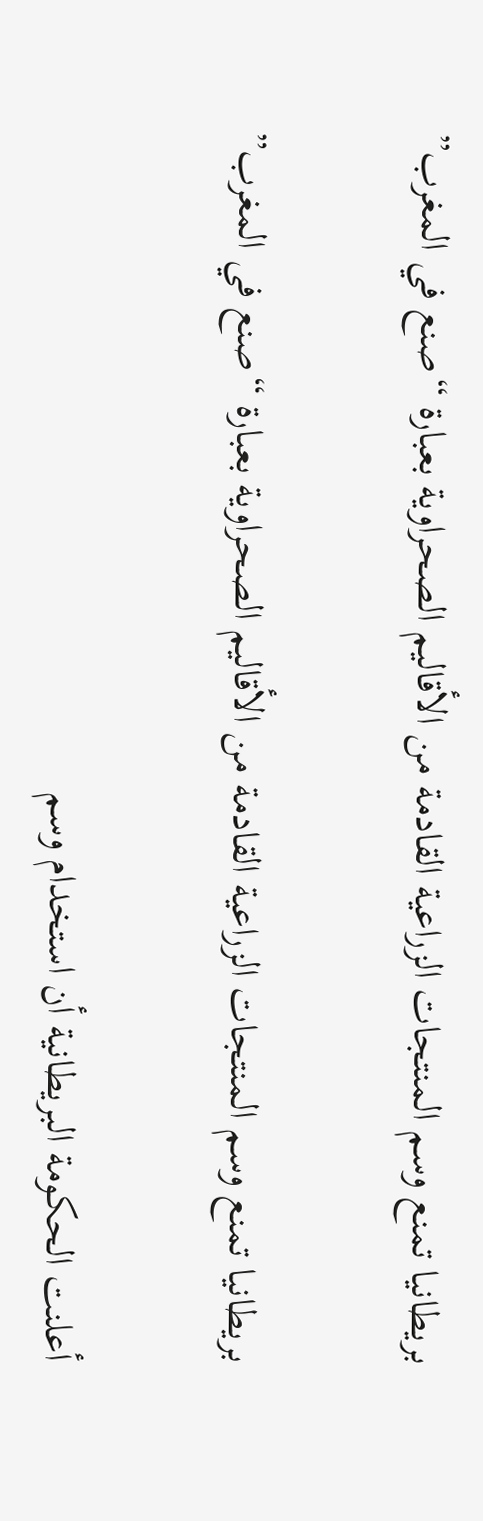بريطانيا تمنع وسم المنتجات الزراعية القادمة من الأقاليم الصحراوية بعبارة “صنع في المغرب”

بريطانيا تمنع وسم المنتجات الزراعية القادمة من الأقاليم الصحراوية بعبارة “صنع في المغرب”

أعلنت الحكومة البريطانية أن استخدام وسم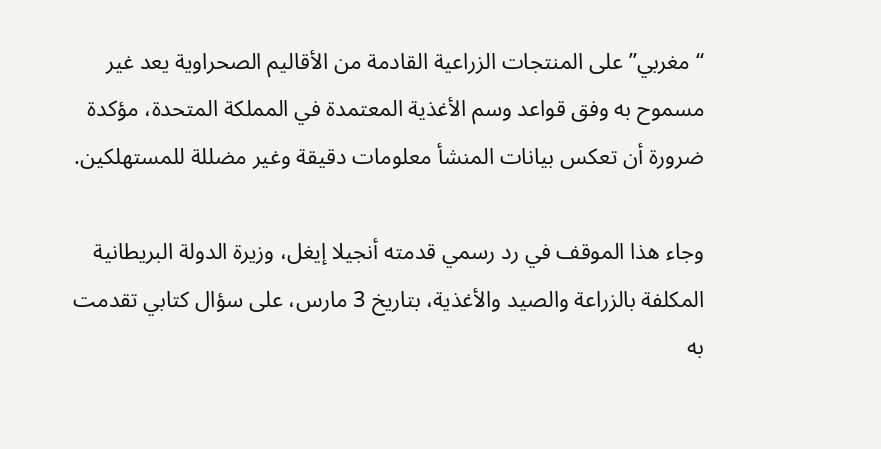“مغربي” على المنتجات الزراعية القادمة من الأقاليم الصحراوية يعد غير مسموح به وفق قواعد وسم الأغذية المعتمدة في المملكة المتحدة، مؤكدة ضرورة أن تعكس بيانات المنشأ معلومات دقيقة وغير مضللة للمستهلكين.

وجاء هذا الموقف في رد رسمي قدمته أنجيلا إيغل، وزيرة الدولة البريطانية المكلفة بالزراعة والصيد والأغذية، بتاريخ 3 مارس، على سؤال كتابي تقدمت به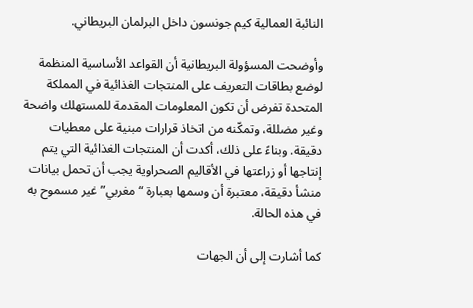النائبة العمالية كيم جونسون داخل البرلمان البريطاني.

وأوضحت المسؤولة البريطانية أن القواعد الأساسية المنظمة لوضع بطاقات التعريف على المنتجات الغذائية في المملكة المتحدة تفرض أن تكون المعلومات المقدمة للمستهلك واضحة وغير مضللة، وتمكّنه من اتخاذ قرارات مبنية على معطيات دقيقة. وبناءً على ذلك، أكدت أن المنتجات الغذائية التي يتم إنتاجها أو زراعتها في الأقاليم الصحراوية يجب أن تحمل بيانات منشأ دقيقة، معتبرة أن وسمها بعبارة “مغربي” غير مسموح به في هذه الحالة.

كما أشارت إلى أن الجهات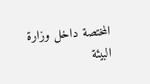المختصة داخل وزارة البيئة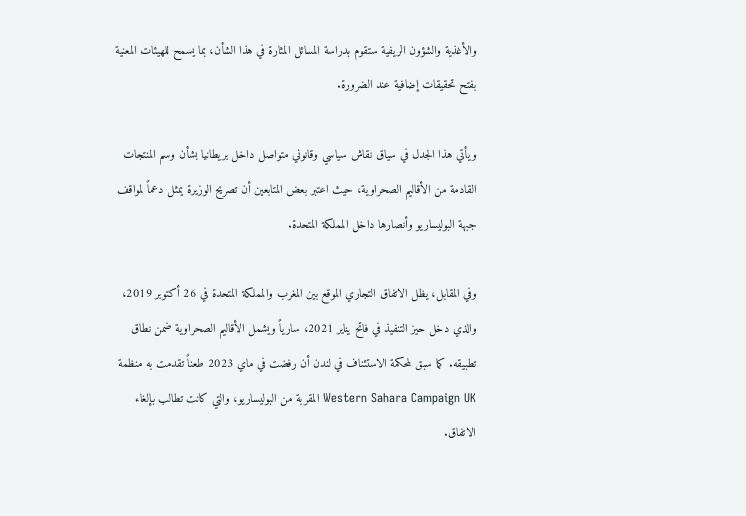والأغذية والشؤون الريفية ستقوم بدراسة المسائل المثارة في هذا الشأن، بما يسمح للهيئات المعنية بفتح تحقيقات إضافية عند الضرورة.

ويأتي هذا الجدل في سياق نقاش سياسي وقانوني متواصل داخل بريطانيا بشأن وسم المنتجات القادمة من الأقاليم الصحراوية، حيث اعتبر بعض المتابعين أن تصريح الوزيرة يمثل دعماً لمواقف جبهة البوليساريو وأنصارها داخل المملكة المتحدة.

وفي المقابل، يظل الاتفاق التجاري الموقع بين المغرب والمملكة المتحدة في 26 أكتوبر 2019، والذي دخل حيز التنفيذ في فاتح يناير 2021، سارياً ويشمل الأقاليم الصحراوية ضمن نطاق تطبيقه. كما سبق لمحكمة الاستئناف في لندن أن رفضت في ماي 2023 طعناً تقدمت به منظمة Western Sahara Campaign UK المقربة من البوليساريو، والتي كانت تطالب بإلغاء الاتفاق.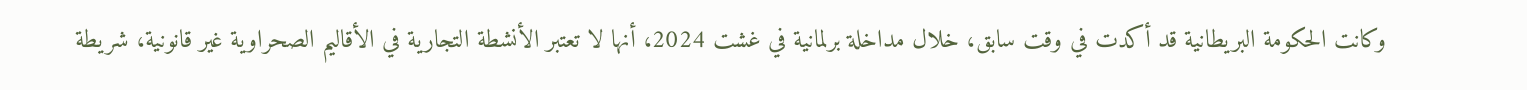وكانت الحكومة البريطانية قد أكدت في وقت سابق، خلال مداخلة برلمانية في غشت 2024، أنها لا تعتبر الأنشطة التجارية في الأقاليم الصحراوية غير قانونية، شريطة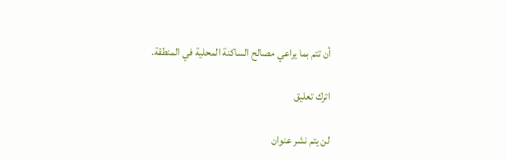أن تتم بما يراعي مصالح الساكنة المحلية في المنطقة.

اترك تعليق

لن يتم نشر عنوان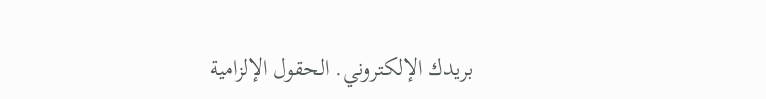بريدك الإلكتروني. الحقول الإلزامية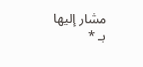مشار إليها بـ *